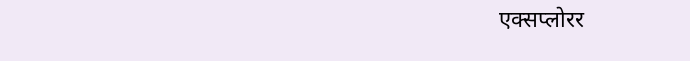एक्सप्लोरर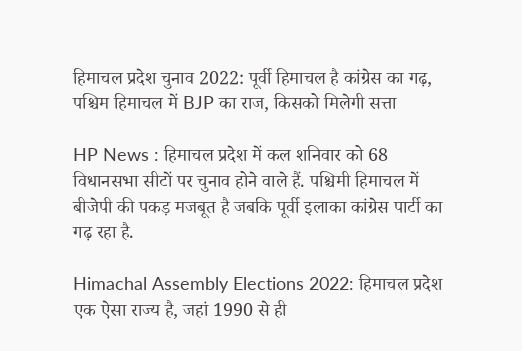हिमाचल प्रदेश चुनाव 2022: पूर्वी हिमाचल है कांग्रेस का गढ़, पश्चिम हिमाचल में BJP का राज, किसको मिलेगी सत्ता

HP News : हिमाचल प्रदेश में कल शनिवार को 68 विधानसभा सीटों पर चुनाव होने वाले हैं. पश्चिमी हिमाचल में बीजेपी की पकड़ मजबूत है जबकि पूर्वी इलाका कांग्रेस पार्टी का गढ़ रहा है.

Himachal Assembly Elections 2022: हिमाचल प्रदेश एक ऐसा राज्य है, जहां 1990 से ही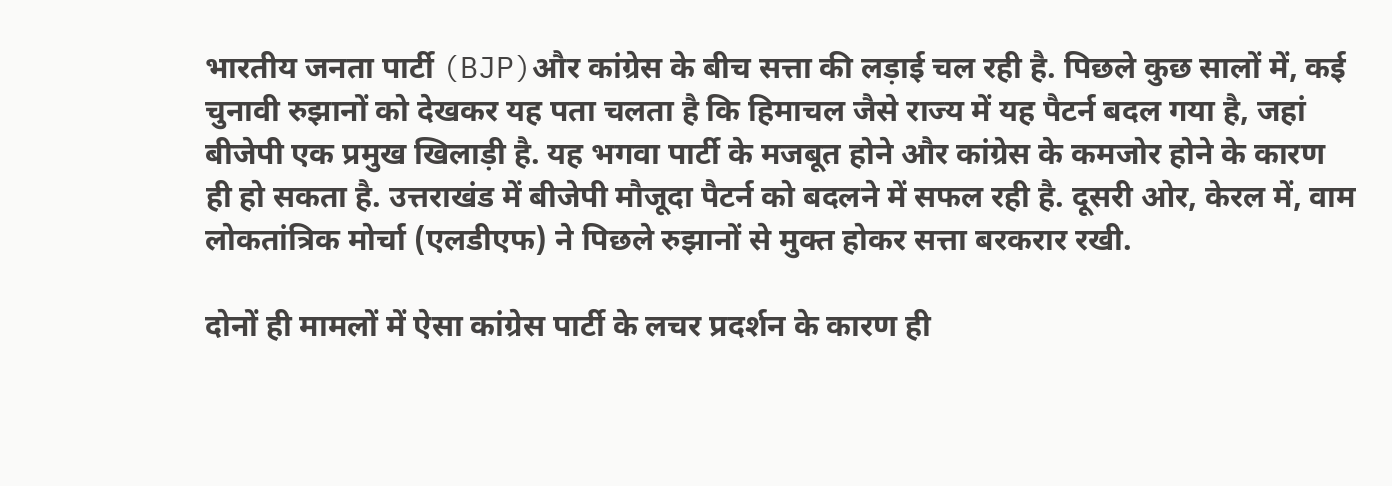भारतीय जनता पार्टी (BJP)और कांग्रेस के बीच सत्ता की लड़ाई चल रही है. पिछले कुछ सालों में, कई चुनावी रुझानों को देखकर यह पता चलता है कि हिमाचल जैसे राज्य में यह पैटर्न बदल गया है, जहां बीजेपी एक प्रमुख खिलाड़ी है. यह भगवा पार्टी के मजबूत होने और कांग्रेस के कमजोर होने के कारण ही हो सकता है. उत्तराखंड में बीजेपी मौजूदा पैटर्न को बदलने में सफल रही है. दूसरी ओर, केरल में, वाम लोकतांत्रिक मोर्चा (एलडीएफ) ने पिछले रुझानों से मुक्त होकर सत्ता बरकरार रखी.

दोनों ही मामलों में ऐसा कांग्रेस पार्टी के लचर प्रदर्शन के कारण ही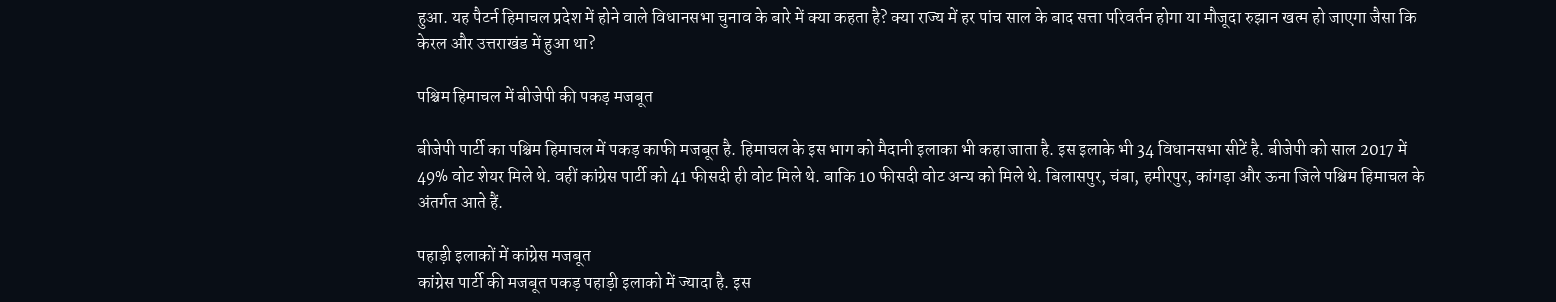हुआ. यह पैटर्न हिमाचल प्रदेश में होने वाले विधानसभा चुनाव के बारे में क्या कहता है? क्या राज्य में हर पांच साल के बाद सत्ता परिवर्तन होगा या मौजूदा रुझान खत्म हो जाएगा जैसा कि केरल और उत्तराखंड में हुआ था?

पश्चिम हिमाचल में बीजेपी की पकड़ मजबूत

बीजेपी पार्टी का पश्चिम हिमाचल में पकड़ काफी मजबूत है. हिमाचल के इस भाग को मैदानी इलाका भी कहा जाता है. इस इलाके भी 34 विधानसभा सीटें है. बीजेपी को साल 2017 में 49% वोट शेयर मिले थे. वहीं कांग्रेस पार्टी को 41 फीसदी ही वोट मिले थे. बाकि 10 फीसदी वोट अन्य को मिले थे. बिलासपुर, चंबा, हमीरपुर, कांगड़ा और ऊना जिले पश्चिम हिमाचल के अंतर्गत आते हैं.

पहाड़ी इलाकों में कांग्रेस मजबूत
कांग्रेस पार्टी की मजबूत पकड़ पहाड़ी इलाको में ज्यादा है. इस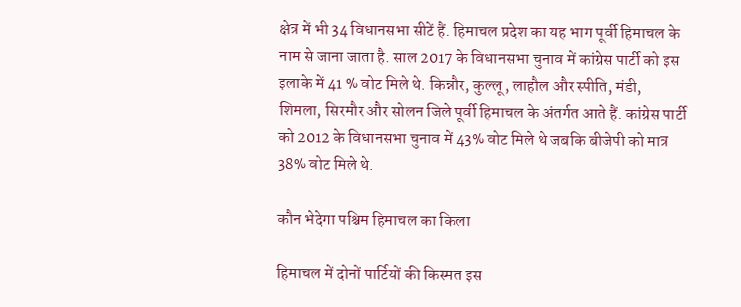क्षेत्र में भी 34 विधानसभा सीटें हैं. हिमाचल प्रदेश का यह भाग पूर्वी हिमाचल के नाम से जाना जाता है. साल 2017 के विधानसभा चुनाव में कांग्रेस पार्टी को इस इलाके में 41 % वोट मिले थे. किन्नौर, कुल्लू, लाहौल और स्पीति, मंडी, शिमला, सिरमौर और सोलन जिले पूर्वी हिमाचल के अंतर्गत आते हैं. कांग्रेस पार्टी को 2012 के विधानसभा चुनाव में 43% वोट मिले थे जबकि बीजेपी को मात्र 38% वोट मिले थे.

कौन भेदेगा पश्चिम हिमाचल का किला

हिमाचल में दोनों पार्टियों की किस्मत इस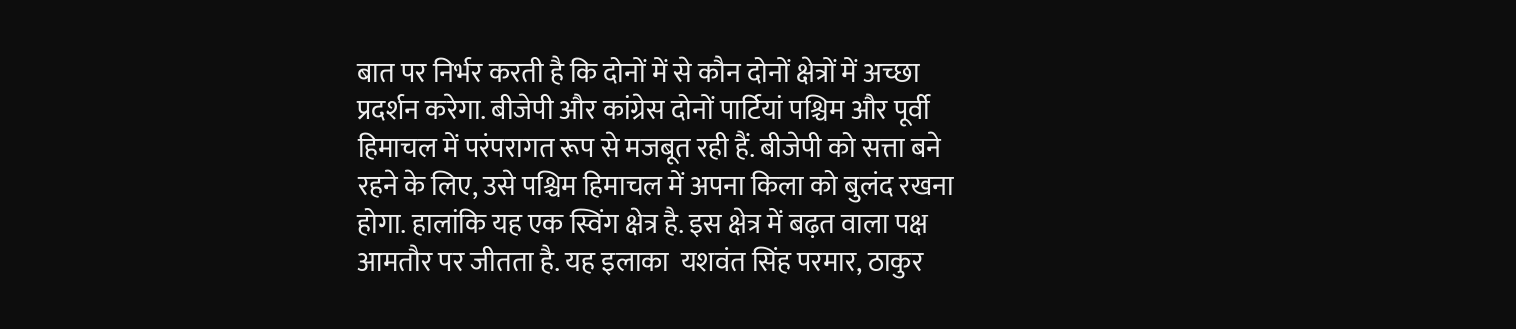बात पर निर्भर करती है कि दोनों में से कौन दोनों क्षेत्रों में अच्छा प्रदर्शन करेगा. बीजेपी और कांग्रेस दोनों पार्टियां पश्चिम और पूर्वी हिमाचल में परंपरागत रूप से मजबूत रही हैं. बीजेपी को सत्ता बने रहने के लिए, उसे पश्चिम हिमाचल में अपना किला को बुलंद रखना होगा. हालांकि यह एक स्विंग क्षेत्र है. इस क्षेत्र में बढ़त वाला पक्ष आमतौर पर जीतता है. यह इलाका  यशवंत सिंह परमार, ठाकुर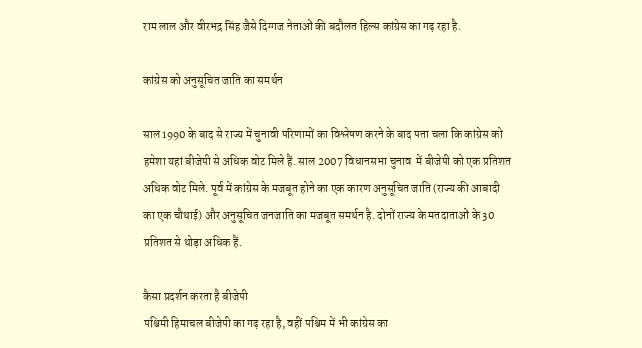राम लाल और वीरभद्र सिंह जैसे दिग्गज नेताओं की बदौलत हिल्स कांग्रेस का गढ़ रहा है.

कांग्रेस को अनुसूचित जाति का समर्थन

साल 1990 के बाद से राज्य में चुनावी परिणामों का विश्लेषण करने के बाद पता चला कि कांग्रेस को हमेशा यहां बीजेपी से अधिक वोट मिले हैं. साल 2007 विधानसभा चुनाव  में बीजेपी को एक प्रतिशत अधिक वोट मिले. पूर्व में कांग्रेस के मजबूत होने का एक कारण अनुसूचित जाति (राज्य की आबादी का एक चौथाई) और अनुसूचित जनजाति का मजबूत समर्थन है. दोनों राज्य के मतदाताओं के 30 प्रतिशत से थोड़ा अधिक हैं.

कैसा प्रदर्शन करता है बीजेपी
पश्चिमी हिमाचल बीजेपी का गढ़ रहा है, वहीं पश्चिम में भी कांग्रेस का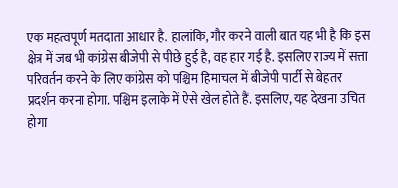एक महत्वपूर्ण मतदाता आधार है. हालांकि, गौर करने वाली बात यह भी है कि इस क्षेत्र में जब भी कांग्रेस बीजेपी से पीछे हुई है, वह हार गई है. इसलिए राज्य में सत्ता परिवर्तन करने के लिए कांग्रेस को पश्चिम हिमाचल में बीजेपी पार्टी से बेहतर प्रदर्शन करना होगा. पश्चिम इलाके में ऐसे खेल होते हैं. इसलिए, यह देखना उचित होगा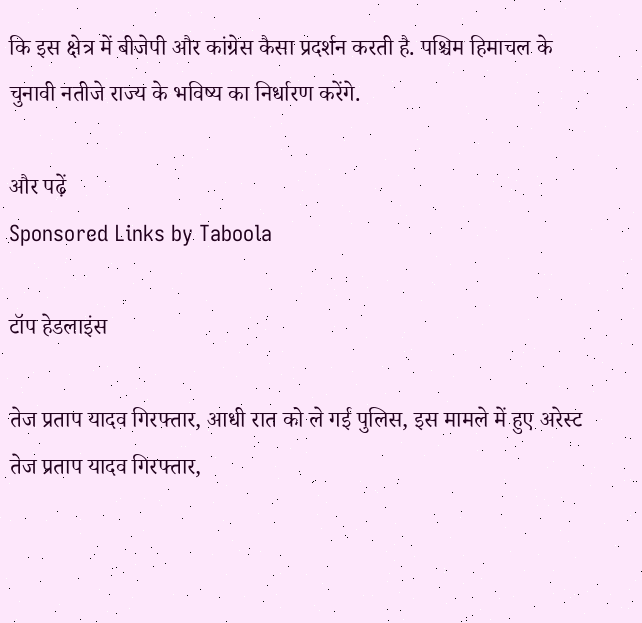कि इस क्षेत्र में बीजेपी और कांग्रेस कैसा प्रदर्शन करती है. पश्चिम हिमाचल के चुनावी नतीजे राज्य के भविष्य का निर्धारण करेंगे.

और पढ़ें
Sponsored Links by Taboola

टॉप हेडलाइंस

तेज प्रताप यादव गिरफ्तार, आधी रात को ले गई पुलिस, इस मामले में हुए अरेस्ट
तेज प्रताप यादव गिरफ्तार,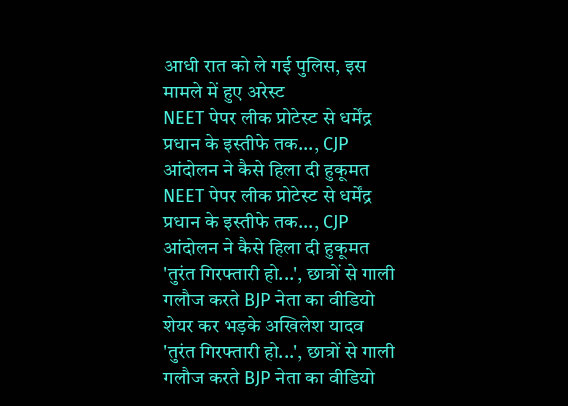आधी रात को ले गई पुलिस, इस मामले में हुए अरेस्ट
NEET पेपर लीक प्रोटेस्ट से धर्मेंद्र प्रधान के इस्तीफे तक..., CJP आंदोलन ने कैसे हिला दी हुकूमत
NEET पेपर लीक प्रोटेस्ट से धर्मेंद्र प्रधान के इस्तीफे तक..., CJP आंदोलन ने कैसे हिला दी हुकूमत
'तुरंत गिरफ्तारी हो...', छात्रों से गाली गलौज करते BJP नेता का वीडियो शेयर कर भड़के अखिलेश यादव
'तुरंत गिरफ्तारी हो...', छात्रों से गाली गलौज करते BJP नेता का वीडियो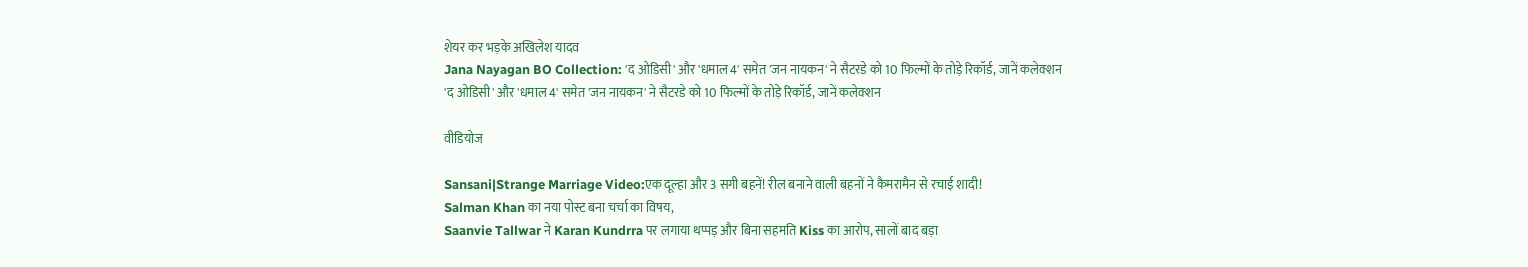शेयर कर भड़के अखिलेश यादव
Jana Nayagan BO Collection: 'द ओडिसी' और 'धमाल 4' समेत 'जन नायकन' ने सैटरडे को 10 फिल्मों के तोड़े रिकॉर्ड, जानें कलेक्शन
'द ओडिसी' और 'धमाल 4' समेत 'जन नायकन' ने सैटरडे को 10 फिल्मों के तोड़े रिकॉर्ड, जानें कलेक्शन

वीडियोज

Sansani|Strange Marriage Video:एक दूल्हा और 3 सगी बहनें! रील बनाने वाली बहनों ने कैमरामैन से रचाई शादी!
Salman Khan का नया पोस्ट बना चर्चा का विषय,
Saanvie Tallwar ने Karan Kundrra पर लगाया थप्पड़ और बिना सहमति Kiss का आरोप, सालों बाद बड़ा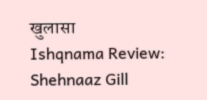खुलासा
Ishqnama Review: Shehnaaz Gill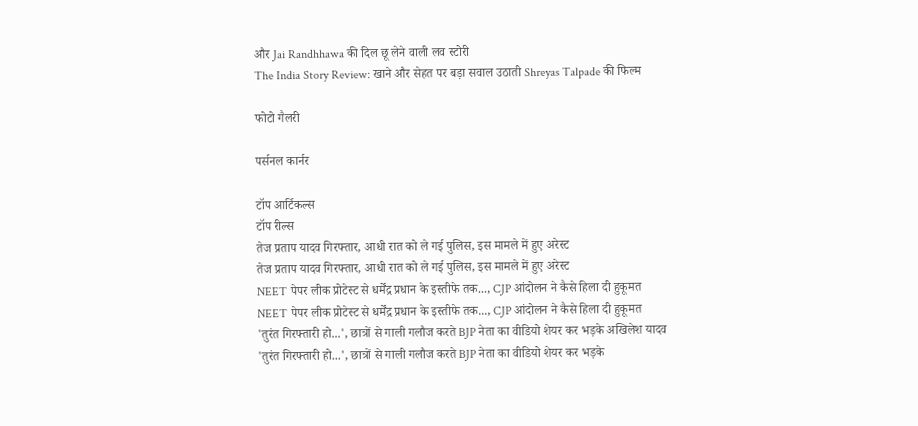और Jai Randhhawa की दिल छू लेने वाली लव स्टोरी
The India Story Review: खाने और सेहत पर बड़ा सवाल उठाती Shreyas Talpade की फिल्म

फोटो गैलरी

पर्सनल कार्नर

टॉप आर्टिकल्स
टॉप रील्स
तेज प्रताप यादव गिरफ्तार, आधी रात को ले गई पुलिस, इस मामले में हुए अरेस्ट
तेज प्रताप यादव गिरफ्तार, आधी रात को ले गई पुलिस, इस मामले में हुए अरेस्ट
NEET पेपर लीक प्रोटेस्ट से धर्मेंद्र प्रधान के इस्तीफे तक..., CJP आंदोलन ने कैसे हिला दी हुकूमत
NEET पेपर लीक प्रोटेस्ट से धर्मेंद्र प्रधान के इस्तीफे तक..., CJP आंदोलन ने कैसे हिला दी हुकूमत
'तुरंत गिरफ्तारी हो...', छात्रों से गाली गलौज करते BJP नेता का वीडियो शेयर कर भड़के अखिलेश यादव
'तुरंत गिरफ्तारी हो...', छात्रों से गाली गलौज करते BJP नेता का वीडियो शेयर कर भड़के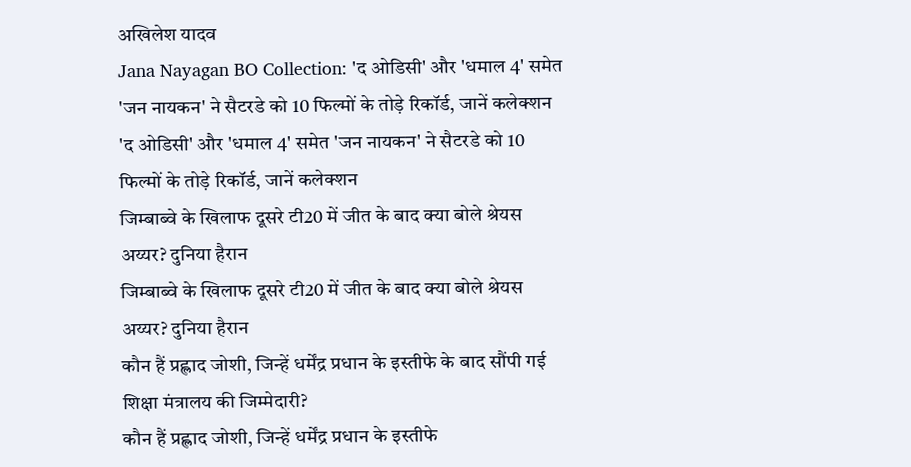अखिलेश यादव
Jana Nayagan BO Collection: 'द ओडिसी' और 'धमाल 4' समेत 'जन नायकन' ने सैटरडे को 10 फिल्मों के तोड़े रिकॉर्ड, जानें कलेक्शन
'द ओडिसी' और 'धमाल 4' समेत 'जन नायकन' ने सैटरडे को 10 फिल्मों के तोड़े रिकॉर्ड, जानें कलेक्शन
जिम्बाब्वे के खिलाफ दूसरे टी20 में जीत के बाद क्या बोले श्रेयस अय्यर? दुनिया हैरान
जिम्बाब्वे के खिलाफ दूसरे टी20 में जीत के बाद क्या बोले श्रेयस अय्यर? दुनिया हैरान
कौन हैं प्रह्लाद जोशी, जिन्हें धर्मेंद्र प्रधान के इस्तीफे के बाद सौंपी गई शिक्षा मंत्रालय की जिम्मेदारी?
कौन हैं प्रह्लाद जोशी, जिन्हें धर्मेंद्र प्रधान के इस्तीफे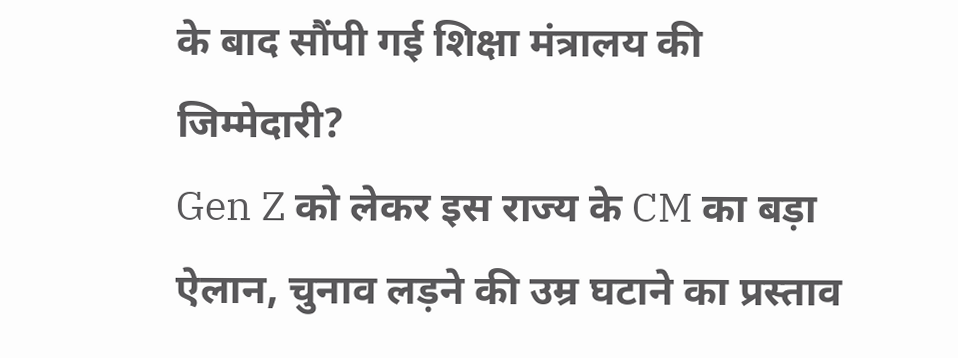के बाद सौंपी गई शिक्षा मंत्रालय की जिम्मेदारी?
Gen Z को लेकर इस राज्य के CM का बड़ा ऐलान, चुनाव लड़ने की उम्र घटाने का प्रस्ताव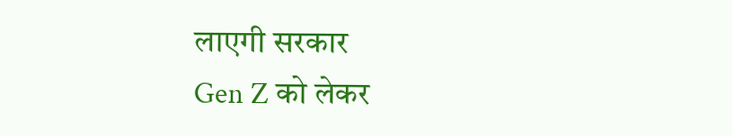लाएगी सरकार
Gen Z को लेकर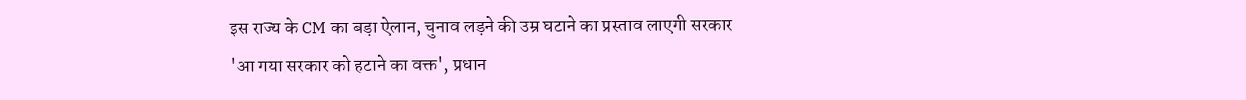इस राज्य के CM का बड़ा ऐलान, चुनाव लड़ने की उम्र घटाने का प्रस्ताव लाएगी सरकार
'आ गया सरकार को हटाने का वक्त', प्रधान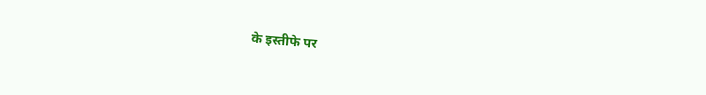के इस्तीफे पर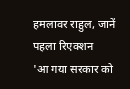हमलावर राहुल, जानें पहला रिएक्शन
'आ गया सरकार को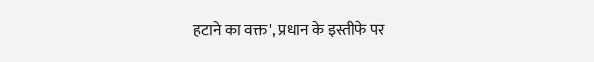हटाने का वक्त', प्रधान के इस्तीफे पर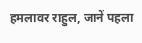हमलावर राहुल, जानें पहला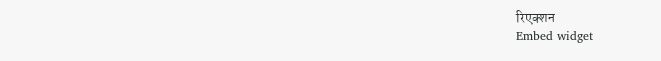रिएक्शन
Embed widget